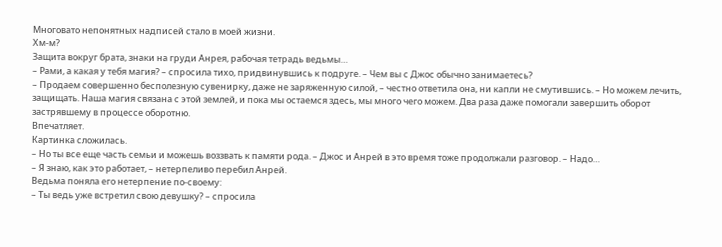Многовато непонятных надписей стало в моей жизни.
Хм-м?
Защита вокруг брата, знаки на груди Анрея, рабочая тетрадь ведьмы…
– Рами, а какая у тебя магия? – спросила тихо, придвинувшись к подруге. – Чем вы с Джос обычно занимаетесь?
– Продаем совершенно бесполезную сувенирку, даже не заряженную силой, – честно ответила она, ни капли не смутившись. – Но можем лечить, защищать. Наша магия связана с этой землей, и пока мы остаемся здесь, мы много чего можем. Два раза даже помогали завершить оборот застрявшему в процессе оборотню.
Впечатляет.
Картинка сложилась.
– Но ты все еще часть семьи и можешь воззвать к памяти рода. – Джос и Анрей в это время тоже продолжали разговор. – Надо…
– Я знаю, как это работает, – нетерпеливо перебил Анрей.
Ведьма поняла его нетерпение по-своему:
– Ты ведь уже встретил свою девушку? – спросила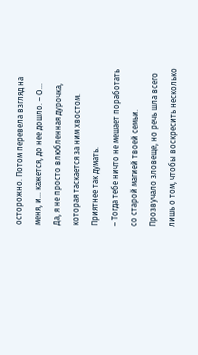осторожно. Потом перевела взгляд на меня, и… кажется, до нее дошло. – О…
Да, я не просто влюбленная дурочка, которая таскается за ним хвостом. Приятнее так думать.
– Тогда тебе ничто не мешает поработать со старой магией твоей семьи.
Прозвучало зловеще, но речь шла всего лишь о том, чтобы воскресить несколько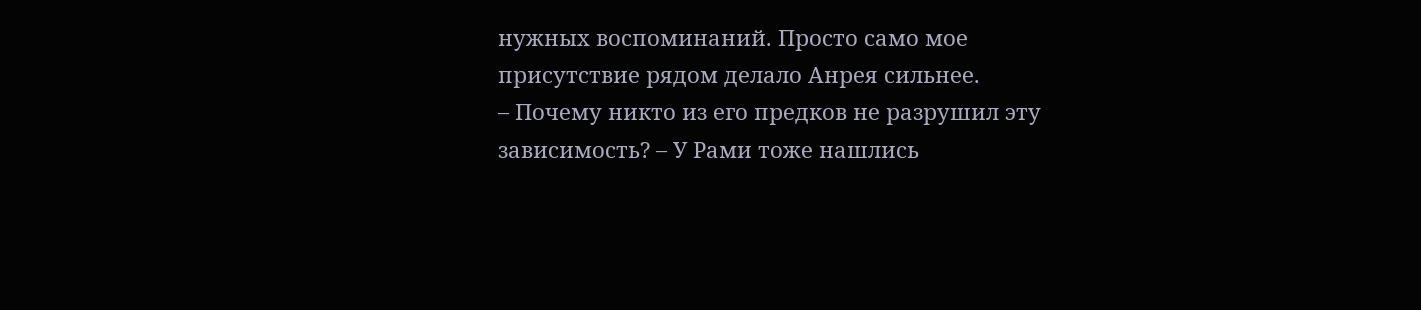нужных воспоминаний. Просто само мое присутствие рядом делало Анрея сильнее.
– Почему никто из его предков не разрушил эту зависимость? – У Рами тоже нашлись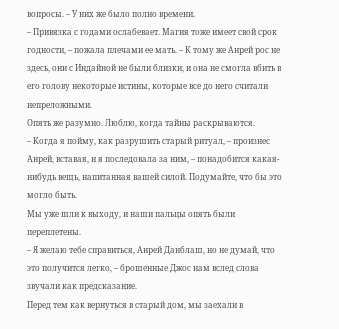вопросы. – У них же было полно времени.
– Привязка с годами ослабевает. Магия тоже имеет свой срок годности, – пожала плечами ее мать. – К тому же Анрей рос не здесь, они с Индайной не были близки, и она не смогла вбить в его голову некоторые истины, которые все до него считали непреложными.
Опять же разумно. Люблю, когда тайны раскрываются.
– Когда я пойму, как разрушить старый ритуал, – произнес Анрей, вставая, и я последовала за ним, – понадобится какая-нибудь вещь, напитанная вашей силой. Подумайте, что бы это могло быть.
Мы уже шли к выходу, и наши пальцы опять были переплетены.
– Я желаю тебе справиться, Анрей Данблаш, но не думай, что это получится легко, – брошенные Джос нам вслед слова звучали как предсказание.
Перед тем как вернуться в старый дом, мы заехали в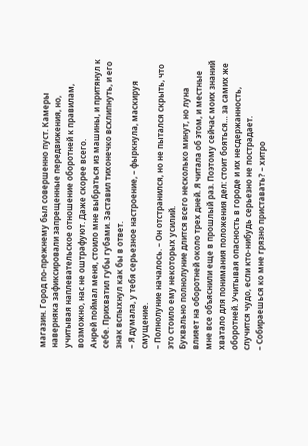магазин. Город по-прежнему был совершенно пуст. Камеры наверняка зафиксировали запрещенные передвижения, но, учитывая наплевательское отношение оборотней к правилам, возможно, нас не оштрафуют. Даже скорее всего.
Анрей поймал меня, стоило мне выбраться из машины, и притянул к себе. Прихватил губы губами. Заставил тихонечко всхлипнуть, и его знак вспыхнул как бы в ответ.
– Я думала, у тебя серьезное настроение, – фыркнула, маскируя смущение.
– Полнолуние началось. – Он отстранился, но не пытался скрыть, что это стоило ему некоторых усилий.
Буквально полнолуние длится всего несколько минут, но луна влияет на оборотней около трех дней. Я читала об этом, и местные мне все объяснили еще в прошлый раз. Поэтому сейчас моих знаний хватало для понимания положения дел: стоит бояться… за самих же оборотней. Учитывая опасность в городе и их несдержанность, случится чудо, если кто-нибудь серьезно не пострадает.
– Собираешься ко мне грязно приставать? – хитро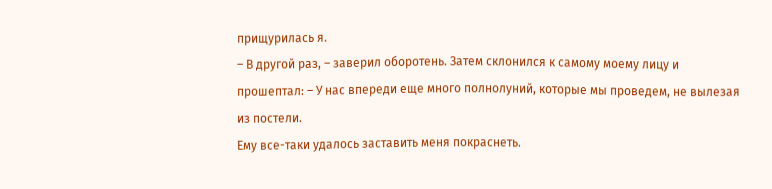прищурилась я.
– В другой раз, – заверил оборотень. Затем склонился к самому моему лицу и прошептал: – У нас впереди еще много полнолуний, которые мы проведем, не вылезая из постели.
Ему все-таки удалось заставить меня покраснеть.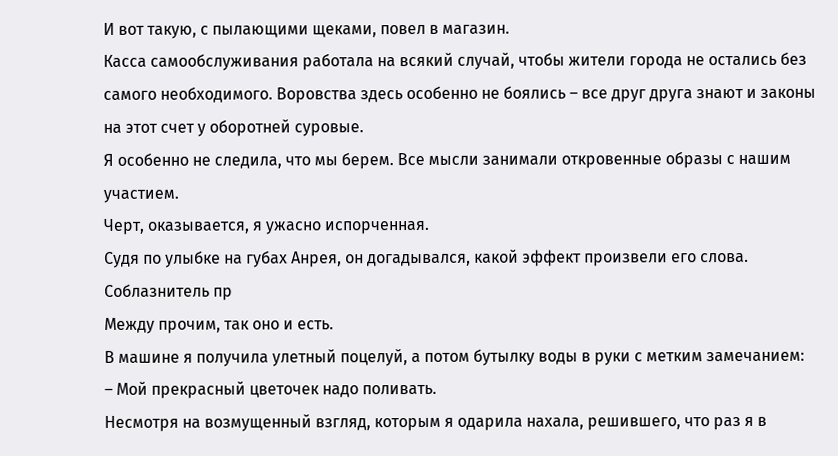И вот такую, с пылающими щеками, повел в магазин.
Касса самообслуживания работала на всякий случай, чтобы жители города не остались без самого необходимого. Воровства здесь особенно не боялись – все друг друга знают и законы на этот счет у оборотней суровые.
Я особенно не следила, что мы берем. Все мысли занимали откровенные образы с нашим участием.
Черт, оказывается, я ужасно испорченная.
Судя по улыбке на губах Анрея, он догадывался, какой эффект произвели его слова.
Соблазнитель пр
Между прочим, так оно и есть.
В машине я получила улетный поцелуй, а потом бутылку воды в руки с метким замечанием:
– Мой прекрасный цветочек надо поливать.
Несмотря на возмущенный взгляд, которым я одарила нахала, решившего, что раз я в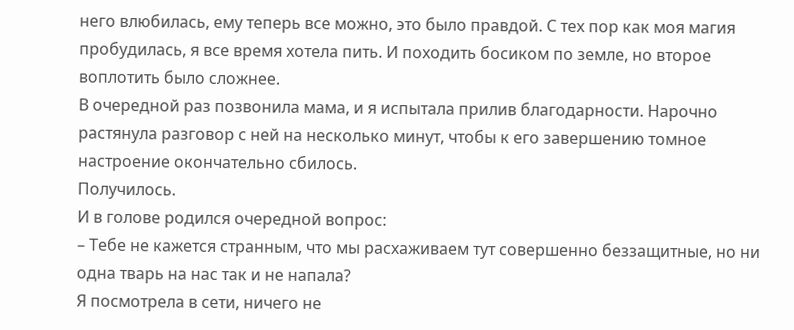него влюбилась, ему теперь все можно, это было правдой. С тех пор как моя магия пробудилась, я все время хотела пить. И походить босиком по земле, но второе воплотить было сложнее.
В очередной раз позвонила мама, и я испытала прилив благодарности. Нарочно растянула разговор с ней на несколько минут, чтобы к его завершению томное настроение окончательно сбилось.
Получилось.
И в голове родился очередной вопрос:
– Тебе не кажется странным, что мы расхаживаем тут совершенно беззащитные, но ни одна тварь на нас так и не напала?
Я посмотрела в сети, ничего не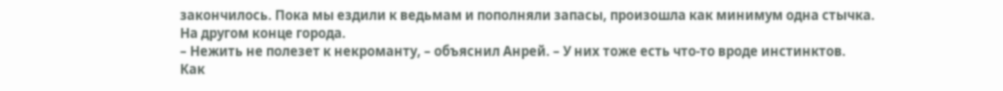закончилось. Пока мы ездили к ведьмам и пополняли запасы, произошла как минимум одна стычка.
На другом конце города.
– Нежить не полезет к некроманту, – объяснил Анрей. – У них тоже есть что-то вроде инстинктов.
Как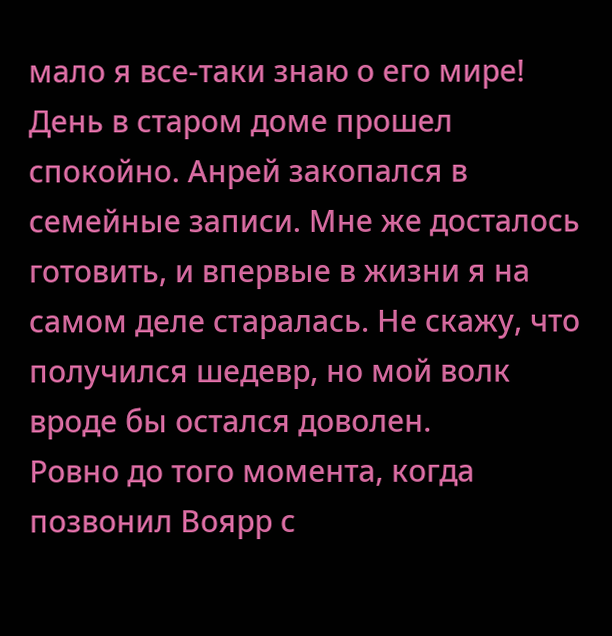мало я все-таки знаю о его мире!
День в старом доме прошел спокойно. Анрей закопался в семейные записи. Мне же досталось готовить, и впервые в жизни я на самом деле старалась. Не скажу, что получился шедевр, но мой волк вроде бы остался доволен.
Ровно до того момента, когда позвонил Воярр с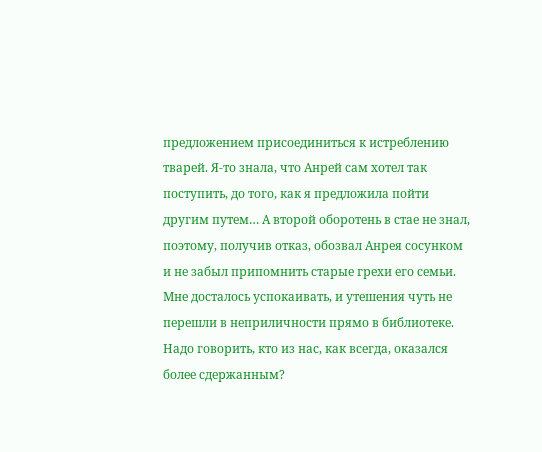предложением присоединиться к истреблению тварей. Я-то знала, что Анрей сам хотел так поступить, до того, как я предложила пойти другим путем… А второй оборотень в стае не знал, поэтому, получив отказ, обозвал Анрея сосунком и не забыл припомнить старые грехи его семьи.
Мне досталось успокаивать, и утешения чуть не перешли в неприличности прямо в библиотеке.
Надо говорить, кто из нас, как всегда, оказался более сдержанным?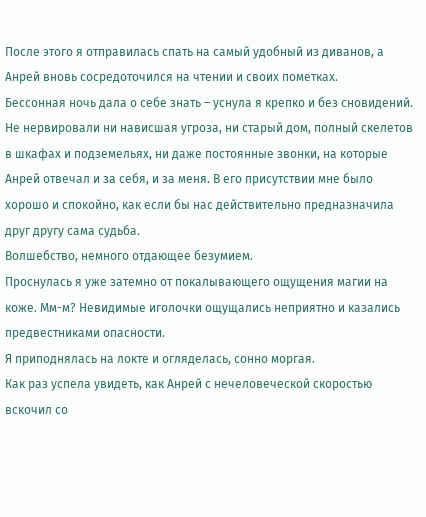После этого я отправилась спать на самый удобный из диванов, а Анрей вновь сосредоточился на чтении и своих пометках.
Бессонная ночь дала о себе знать – уснула я крепко и без сновидений. Не нервировали ни нависшая угроза, ни старый дом, полный скелетов в шкафах и подземельях, ни даже постоянные звонки, на которые Анрей отвечал и за себя, и за меня. В его присутствии мне было хорошо и спокойно, как если бы нас действительно предназначила друг другу сама судьба.
Волшебство, немного отдающее безумием.
Проснулась я уже затемно от покалывающего ощущения магии на коже. Мм-м? Невидимые иголочки ощущались неприятно и казались предвестниками опасности.
Я приподнялась на локте и огляделась, сонно моргая.
Как раз успела увидеть, как Анрей с нечеловеческой скоростью вскочил со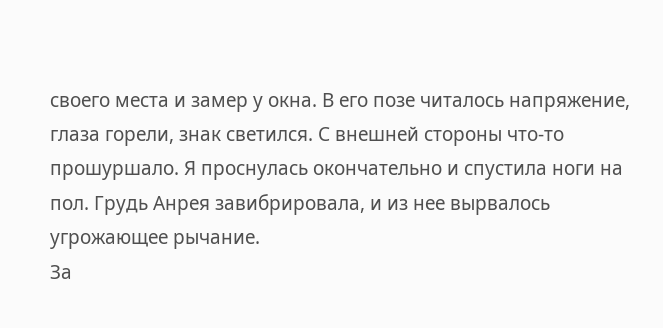своего места и замер у окна. В его позе читалось напряжение, глаза горели, знак светился. С внешней стороны что-то прошуршало. Я проснулась окончательно и спустила ноги на пол. Грудь Анрея завибрировала, и из нее вырвалось угрожающее рычание.
За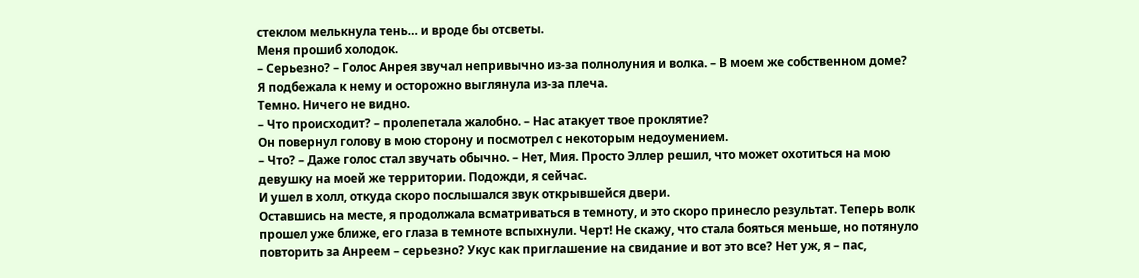стеклом мелькнула тень… и вроде бы отсветы.
Меня прошиб холодок.
– Серьезно? – Голос Анрея звучал непривычно из-за полнолуния и волка. – В моем же собственном доме?
Я подбежала к нему и осторожно выглянула из-за плеча.
Темно. Ничего не видно.
– Что происходит? – пролепетала жалобно. – Нас атакует твое проклятие?
Он повернул голову в мою сторону и посмотрел с некоторым недоумением.
– Что? – Даже голос стал звучать обычно. – Нет, Мия. Просто Эллер решил, что может охотиться на мою девушку на моей же территории. Подожди, я сейчас.
И ушел в холл, откуда скоро послышался звук открывшейся двери.
Оставшись на месте, я продолжала всматриваться в темноту, и это скоро принесло результат. Теперь волк прошел уже ближе, его глаза в темноте вспыхнули. Черт! Не скажу, что стала бояться меньше, но потянуло повторить за Анреем – серьезно? Укус как приглашение на свидание и вот это все? Нет уж, я – пас,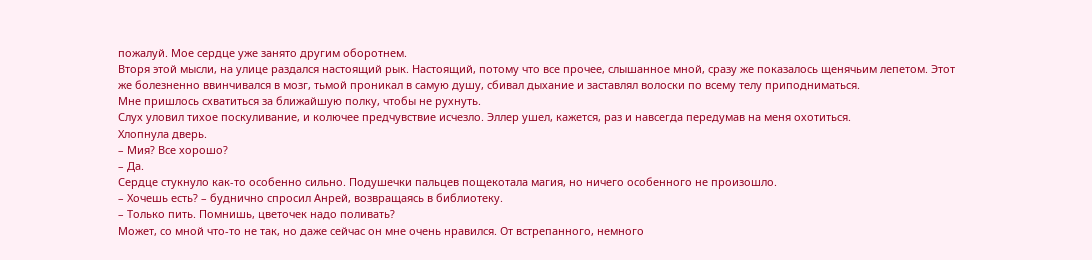пожалуй. Мое сердце уже занято другим оборотнем.
Вторя этой мысли, на улице раздался настоящий рык. Настоящий, потому что все прочее, слышанное мной, сразу же показалось щенячьим лепетом. Этот же болезненно ввинчивался в мозг, тьмой проникал в самую душу, сбивал дыхание и заставлял волоски по всему телу приподниматься.
Мне пришлось схватиться за ближайшую полку, чтобы не рухнуть.
Слух уловил тихое поскуливание, и колючее предчувствие исчезло. Эллер ушел, кажется, раз и навсегда передумав на меня охотиться.
Хлопнула дверь.
– Мия? Все хорошо?
– Да.
Сердце стукнуло как-то особенно сильно. Подушечки пальцев пощекотала магия, но ничего особенного не произошло.
– Хочешь есть? – буднично спросил Анрей, возвращаясь в библиотеку.
– Только пить. Помнишь, цветочек надо поливать?
Может, со мной что-то не так, но даже сейчас он мне очень нравился. От встрепанного, немного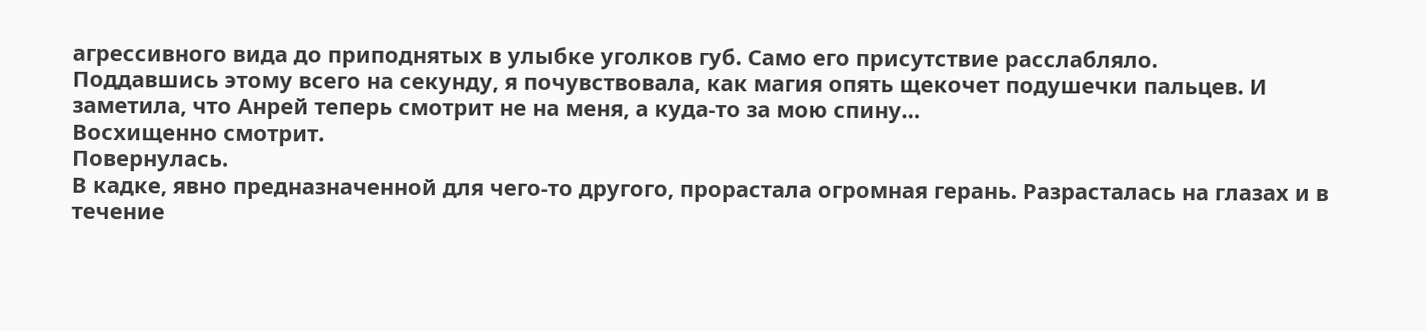агрессивного вида до приподнятых в улыбке уголков губ. Само его присутствие расслабляло.
Поддавшись этому всего на секунду, я почувствовала, как магия опять щекочет подушечки пальцев. И заметила, что Анрей теперь смотрит не на меня, а куда-то за мою спину…
Восхищенно смотрит.
Повернулась.
В кадке, явно предназначенной для чего-то другого, прорастала огромная герань. Разрасталась на глазах и в течение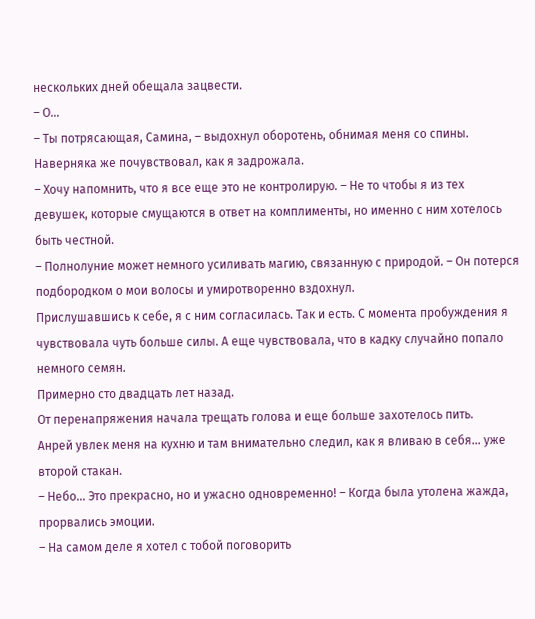нескольких дней обещала зацвести.
– О…
– Ты потрясающая, Самина, – выдохнул оборотень, обнимая меня со спины. Наверняка же почувствовал, как я задрожала.
– Хочу напомнить, что я все еще это не контролирую. – Не то чтобы я из тех девушек, которые смущаются в ответ на комплименты, но именно с ним хотелось быть честной.
– Полнолуние может немного усиливать магию, связанную с природой. – Он потерся подбородком о мои волосы и умиротворенно вздохнул.
Прислушавшись к себе, я с ним согласилась. Так и есть. С момента пробуждения я чувствовала чуть больше силы. А еще чувствовала, что в кадку случайно попало немного семян.
Примерно сто двадцать лет назад.
От перенапряжения начала трещать голова и еще больше захотелось пить.
Анрей увлек меня на кухню и там внимательно следил, как я вливаю в себя… уже второй стакан.
– Небо… Это прекрасно, но и ужасно одновременно! – Когда была утолена жажда, прорвались эмоции.
– На самом деле я хотел с тобой поговорить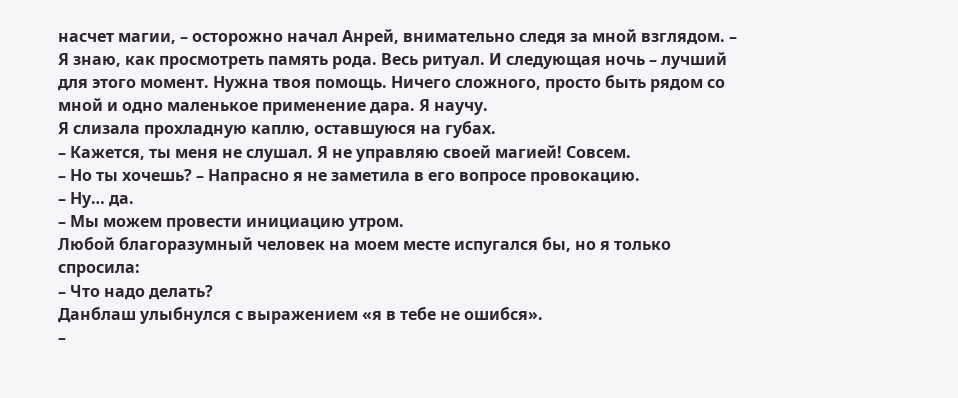насчет магии, – осторожно начал Анрей, внимательно следя за мной взглядом. – Я знаю, как просмотреть память рода. Весь ритуал. И следующая ночь – лучший для этого момент. Нужна твоя помощь. Ничего сложного, просто быть рядом со мной и одно маленькое применение дара. Я научу.
Я слизала прохладную каплю, оставшуюся на губах.
– Кажется, ты меня не слушал. Я не управляю своей магией! Совсем.
– Но ты хочешь? – Напрасно я не заметила в его вопросе провокацию.
– Ну… да.
– Мы можем провести инициацию утром.
Любой благоразумный человек на моем месте испугался бы, но я только спросила:
– Что надо делать?
Данблаш улыбнулся с выражением «я в тебе не ошибся».
–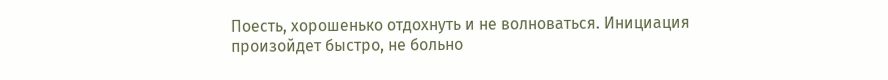Поесть, хорошенько отдохнуть и не волноваться. Инициация произойдет быстро, не больно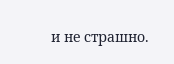и не страшно.